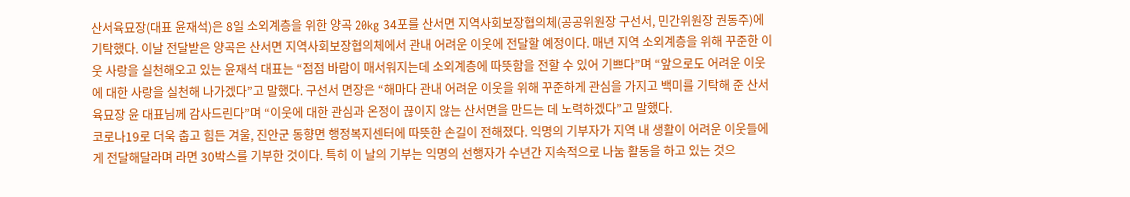산서육묘장(대표 윤재석)은 8일 소외계층을 위한 양곡 20kg 34포를 산서면 지역사회보장협의체(공공위원장 구선서, 민간위원장 권동주)에 기탁했다. 이날 전달받은 양곡은 산서면 지역사회보장협의체에서 관내 어려운 이웃에 전달할 예정이다. 매년 지역 소외계층을 위해 꾸준한 이웃 사랑을 실천해오고 있는 윤재석 대표는 “점점 바람이 매서워지는데 소외계층에 따뜻함을 전할 수 있어 기쁘다”며 “앞으로도 어려운 이웃에 대한 사랑을 실천해 나가겠다”고 말했다. 구선서 면장은 “해마다 관내 어려운 이웃을 위해 꾸준하게 관심을 가지고 백미를 기탁해 준 산서육묘장 윤 대표님께 감사드린다”며 “이웃에 대한 관심과 온정이 끊이지 않는 산서면을 만드는 데 노력하겠다”고 말했다.
코로나19로 더욱 춥고 힘든 겨울, 진안군 동향면 행정복지센터에 따뜻한 손길이 전해졌다. 익명의 기부자가 지역 내 생활이 어려운 이웃들에게 전달해달라며 라면 30박스를 기부한 것이다. 특히 이 날의 기부는 익명의 선행자가 수년간 지속적으로 나눔 활동을 하고 있는 것으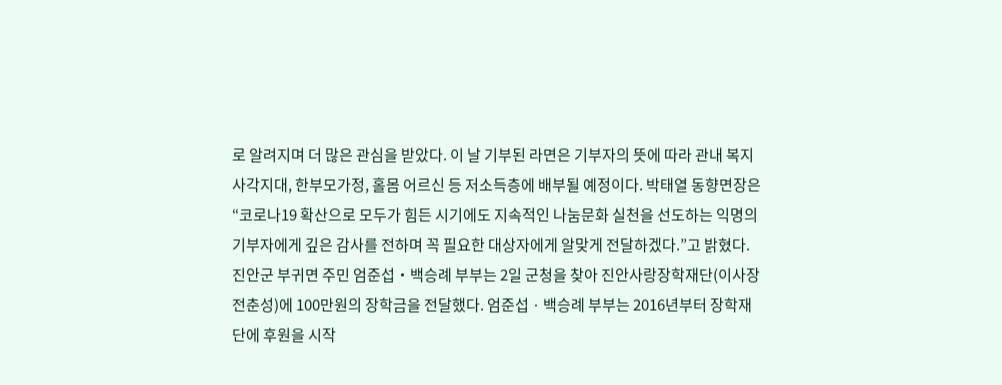로 알려지며 더 많은 관심을 받았다. 이 날 기부된 라면은 기부자의 뜻에 따라 관내 복지 사각지대, 한부모가정, 홀몸 어르신 등 저소득층에 배부될 예정이다. 박태열 동향면장은 “코로나19 확산으로 모두가 힘든 시기에도 지속적인 나눔문화 실천을 선도하는 익명의 기부자에게 깊은 감사를 전하며 꼭 필요한 대상자에게 알맞게 전달하겠다.”고 밝혔다.
진안군 부귀면 주민 엄준섭‧백승례 부부는 2일 군청을 찾아 진안사랑장학재단(이사장 전춘성)에 100만원의 장학금을 전달했다. 엄준섭ㆍ백승례 부부는 2016년부터 장학재단에 후원을 시작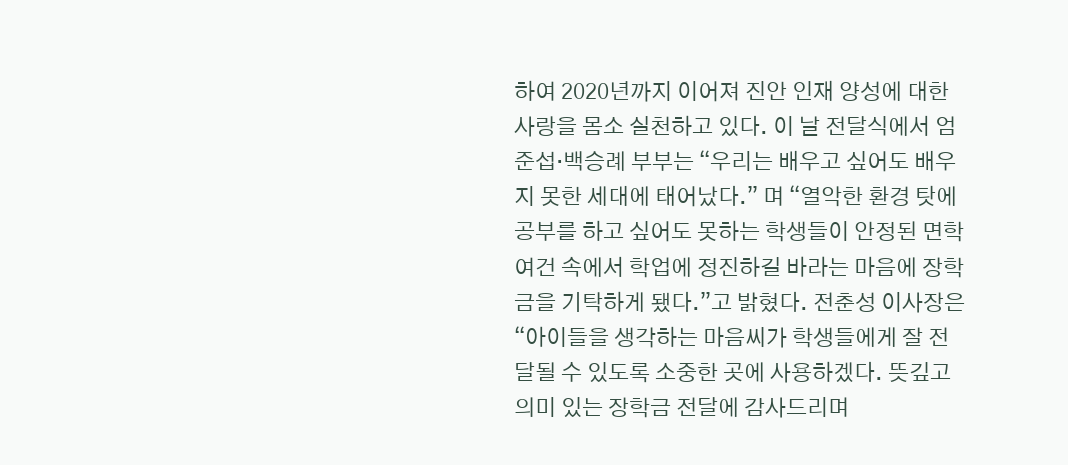하여 2020년까지 이어져 진안 인재 양성에 대한 사랑을 몸소 실천하고 있다. 이 날 전달식에서 엄준섭‧백승례 부부는 “우리는 배우고 싶어도 배우지 못한 세대에 태어났다.” 며 “열악한 환경 탓에 공부를 하고 싶어도 못하는 학생들이 안정된 면학 여건 속에서 학업에 정진하길 바라는 마음에 장학금을 기탁하게 됐다.”고 밝혔다. 전춘성 이사장은 “아이들을 생각하는 마음씨가 학생들에게 잘 전달될 수 있도록 소중한 곳에 사용하겠다. 뜻깊고 의미 있는 장학금 전달에 감사드리며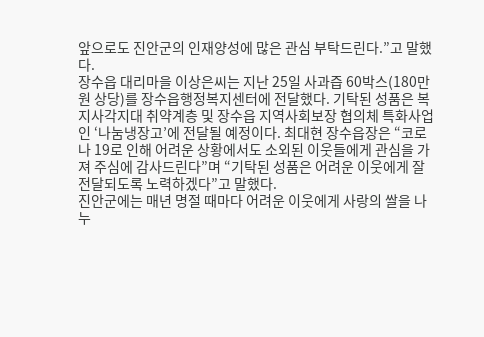앞으로도 진안군의 인재양성에 많은 관심 부탁드린다.”고 말했다.
장수읍 대리마을 이상은씨는 지난 25일 사과즙 60박스(180만원 상당)를 장수읍행정복지센터에 전달했다. 기탁된 성품은 복지사각지대 취약계층 및 장수읍 지역사회보장 협의체 특화사업인 ‘나눔냉장고’에 전달될 예정이다. 최대현 장수읍장은 “코로나 19로 인해 어려운 상황에서도 소외된 이웃들에게 관심을 가져 주심에 감사드린다”며 “기탁된 성품은 어려운 이웃에게 잘 전달되도록 노력하겠다”고 말했다.
진안군에는 매년 명절 때마다 어려운 이웃에게 사랑의 쌀을 나누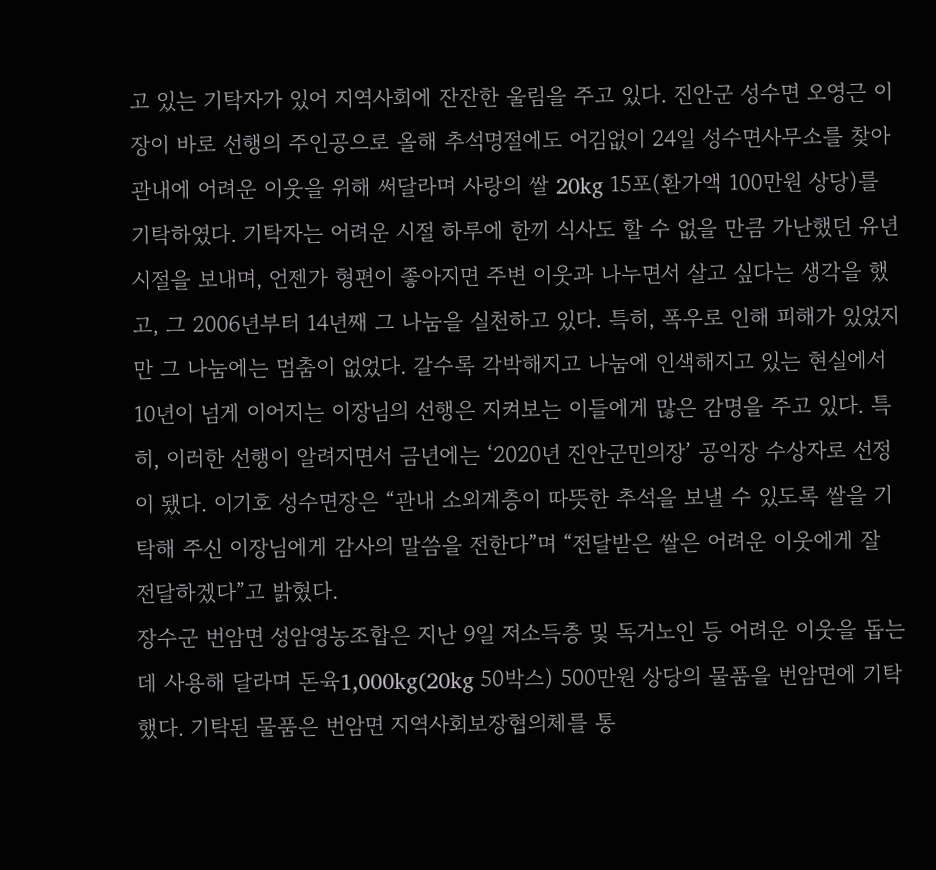고 있는 기탁자가 있어 지역사회에 잔잔한 울림을 주고 있다. 진안군 성수면 오영근 이장이 바로 선행의 주인공으로 올해 추석명절에도 어김없이 24일 성수면사무소를 찾아 관내에 어려운 이웃을 위해 써달라며 사랑의 쌀 20kg 15포(환가액 100만원 상당)를 기탁하였다. 기탁자는 어려운 시절 하루에 한끼 식사도 할 수 없을 만큼 가난했던 유년시절을 보내며, 언젠가 형편이 좋아지면 주변 이웃과 나누면서 살고 싶다는 생각을 했고, 그 2006년부터 14년째 그 나눔을 실천하고 있다. 특히, 폭우로 인해 피해가 있었지만 그 나눔에는 멈춤이 없었다. 갈수록 각박해지고 나눔에 인색해지고 있는 현실에서 10년이 넘게 이어지는 이장님의 선행은 지켜보는 이들에게 많은 감명을 주고 있다. 특히, 이러한 선행이 알려지면서 금년에는 ‘2020년 진안군민의장’ 공익장 수상자로 선정이 됐다. 이기호 성수면장은 “관내 소외계층이 따뜻한 추석을 보낼 수 있도록 쌀을 기탁해 주신 이장님에게 감사의 말씀을 전한다”며 “전달받은 쌀은 어려운 이웃에게 잘 전달하겠다”고 밝혔다.
장수군 번암면 성암영농조합은 지난 9일 저소득층 및 독거노인 등 어려운 이웃을 돕는데 사용해 달라며 돈육1,000kg(20kg 50박스) 500만원 상당의 물품을 번암면에 기탁했다. 기탁된 물품은 번암면 지역사회보장협의체를 통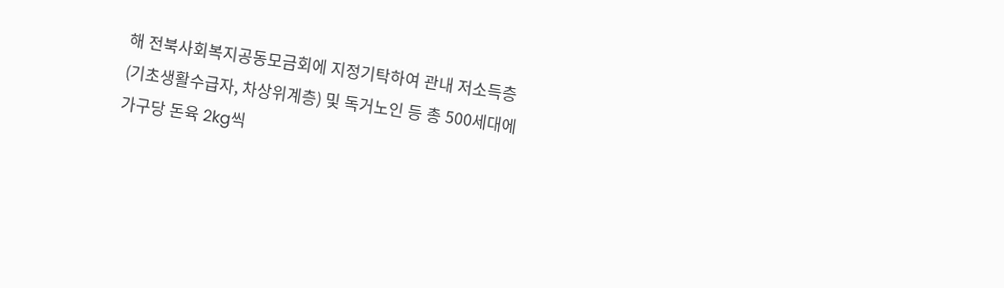해 전북사회복지공동모금회에 지정기탁하여 관내 저소득층(기초생활수급자, 차상위계층) 및 독거노인 등 총 500세대에 가구당 돈육 2kg씩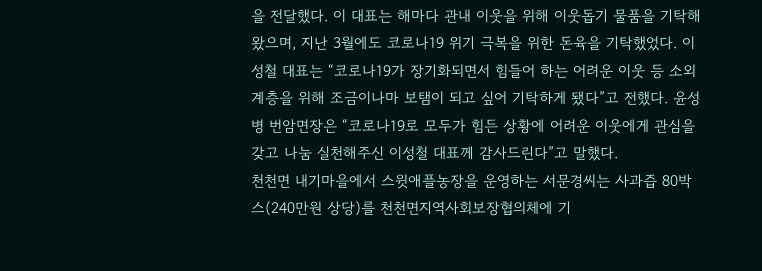을 전달했다. 이 대표는 해마다 관내 이웃을 위해 이웃돕기 물품을 기탁해 왔으며, 지난 3월에도 코로나19 위기 극복을 위한 돈육을 기탁했었다. 이성철 대표는 “코로나19가 장기화되면서 힘들어 하는 어려운 이웃 등 소외계층을 위해 조금이나마 보탬이 되고 싶어 기탁하게 됐다”고 전했다. 윤성병 번암면장은 “코로나19로 모두가 힘든 상황에 어려운 이웃에게 관심을 갖고 나눔 실천해주신 이성철 대표께 감사드린다”고 말했다.
천천면 내기마을에서 스윗애플농장을 운영하는 서문경씨는 사과즙 80박스(240만원 상당)를 천천면지역사회보장협의체에 기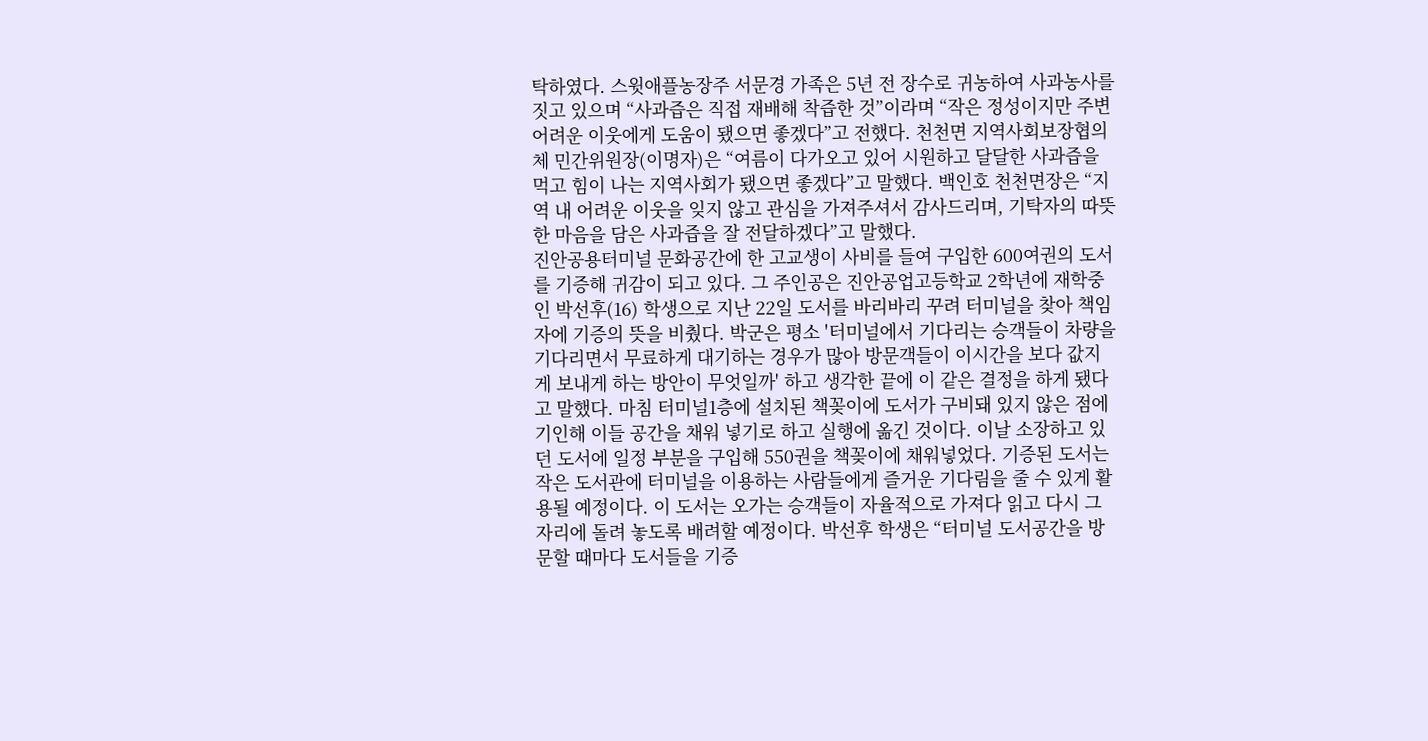탁하였다. 스윗애플농장주 서문경 가족은 5년 전 장수로 귀농하여 사과농사를 짓고 있으며 “사과즙은 직접 재배해 착즙한 것”이라며 “작은 정성이지만 주변 어려운 이웃에게 도움이 됐으면 좋겠다”고 전했다. 천천면 지역사회보장협의체 민간위원장(이명자)은 “여름이 다가오고 있어 시원하고 달달한 사과즙을 먹고 힘이 나는 지역사회가 됐으면 좋겠다”고 말했다. 백인호 천천면장은 “지역 내 어려운 이웃을 잊지 않고 관심을 가져주셔서 감사드리며, 기탁자의 따뜻한 마음을 담은 사과즙을 잘 전달하겠다”고 말했다.
진안공용터미널 문화공간에 한 고교생이 사비를 들여 구입한 600여권의 도서를 기증해 귀감이 되고 있다. 그 주인공은 진안공업고등학교 2학년에 재학중인 박선후(16) 학생으로 지난 22일 도서를 바리바리 꾸려 터미널을 찾아 책임자에 기증의 뜻을 비췄다. 박군은 평소 '터미널에서 기다리는 승객들이 차량을 기다리면서 무료하게 대기하는 경우가 많아 방문객들이 이시간을 보다 값지게 보내게 하는 방안이 무엇일까' 하고 생각한 끝에 이 같은 결정을 하게 됐다고 말했다. 마침 터미널1층에 설치된 책꽂이에 도서가 구비돼 있지 않은 점에 기인해 이들 공간을 채워 넣기로 하고 실행에 옮긴 것이다. 이날 소장하고 있던 도서에 일정 부분을 구입해 550권을 책꽂이에 채워넣었다. 기증된 도서는 작은 도서관에 터미널을 이용하는 사람들에게 즐거운 기다림을 줄 수 있게 활용될 예정이다. 이 도서는 오가는 승객들이 자율적으로 가져다 읽고 다시 그 자리에 돌려 놓도록 배려할 예정이다. 박선후 학생은 “터미널 도서공간을 방문할 때마다 도서들을 기증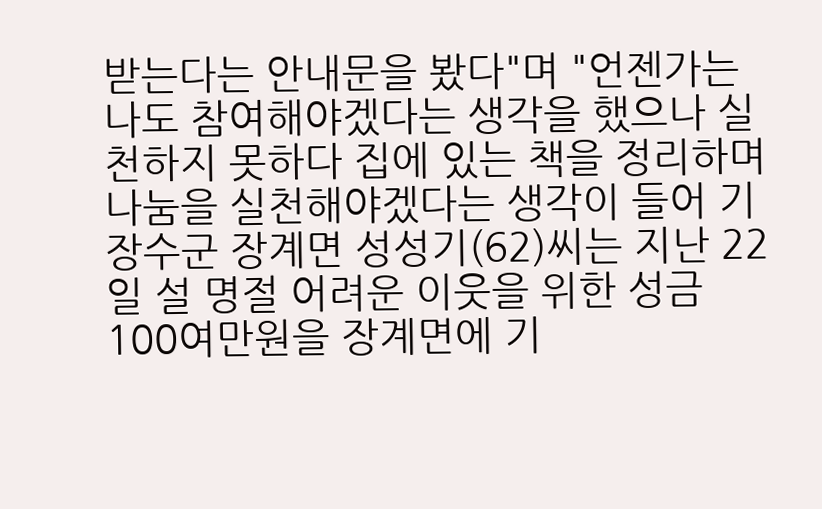받는다는 안내문을 봤다"며 "언젠가는 나도 참여해야겠다는 생각을 했으나 실천하지 못하다 집에 있는 책을 정리하며 나눔을 실천해야겠다는 생각이 들어 기
장수군 장계면 성성기(62)씨는 지난 22일 설 명절 어려운 이웃을 위한 성금 100여만원을 장계면에 기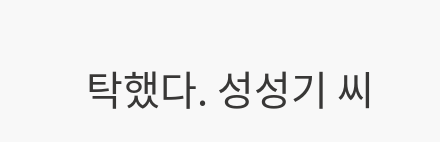탁했다. 성성기 씨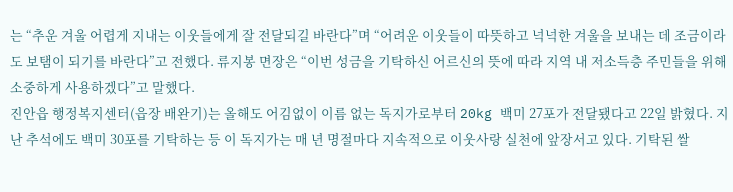는 “추운 겨울 어렵게 지내는 이웃들에게 잘 전달되길 바란다”며 “어려운 이웃들이 따뜻하고 넉넉한 겨울을 보내는 데 조금이라도 보탬이 되기를 바란다”고 전했다. 류지봉 면장은 “이번 성금을 기탁하신 어르신의 뜻에 따라 지역 내 저소득층 주민들을 위해 소중하게 사용하겠다”고 말했다.
진안읍 행정복지센터(읍장 배완기)는 올해도 어김없이 이름 없는 독지가로부터 20kg 백미 27포가 전달됐다고 22일 밝혔다. 지난 추석에도 백미 30포를 기탁하는 등 이 독지가는 매 년 명절마다 지속적으로 이웃사랑 실천에 앞장서고 있다. 기탁된 쌀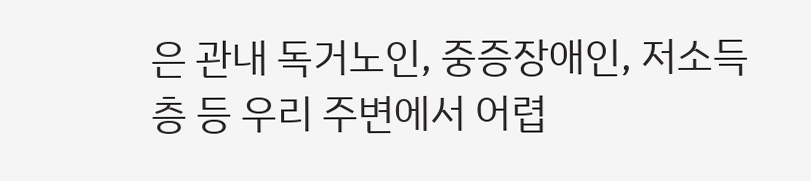은 관내 독거노인, 중증장애인, 저소득층 등 우리 주변에서 어렵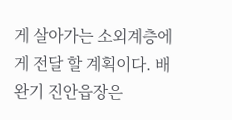게 살아가는 소외계층에게 전달 할 계획이다. 배완기 진안읍장은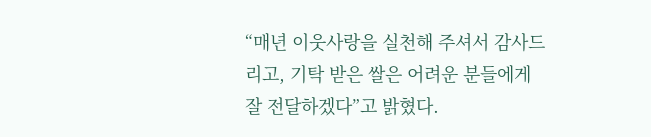“매년 이웃사랑을 실천해 주셔서 감사드리고, 기탁 받은 쌀은 어려운 분들에게 잘 전달하겠다”고 밝혔다.